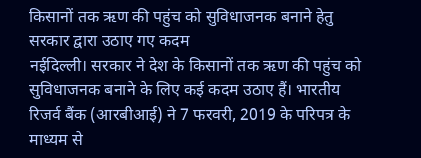किसानों तक ऋण की पहुंच को सुविधाजनक बनाने हेतु सरकार द्वारा उठाए गए कदम
नईदिल्ली। सरकार ने देश के किसानों तक ऋण की पहुंच को सुविधाजनक बनाने के लिए कई कदम उठाए हैं। भारतीय रिजर्व बैंक (आरबीआई) ने 7 फरवरी, 2019 के परिपत्र के माध्यम से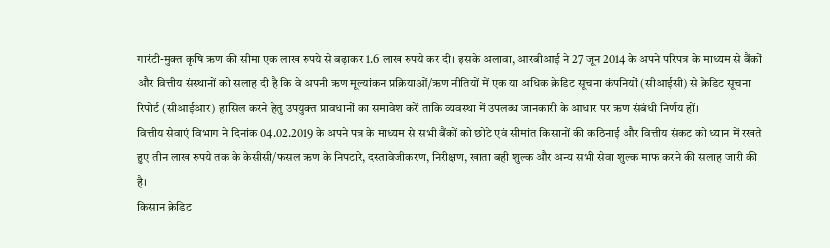गारंटी-मुक्त कृषि ऋण की सीमा एक लाख रुपये से बढ़ाकर 1.6 लाख रुपये कर दी। इसके अलावा, आरबीआई ने 27 जून 2014 के अपने परिपत्र के माध्यम से बैंकों और वित्तीय संस्थानों को सलाह दी है कि वे अपनी ऋण मूल्यांकन प्रक्रियाओं/ऋण नीतियों में एक या अधिक क्रेडिट सूचना कंपनियों (सीआईसी) से क्रेडिट सूचना रिपोर्ट (सीआईआर) हासिल करने हेतु उपयुक्त प्रावधानों का समावेश करें ताकि व्यवस्था में उपलब्ध जानकारी के आधार पर ऋण संबंधी निर्णय हों।
वित्तीय सेवाएं विभाग ने दिनांक 04.02.2019 के अपने पत्र के माध्यम से सभी बैंकों को छोटे एवं सीमांत किसानों की कठिनाई और वित्तीय संकट को ध्यान में रखते हुए तीन लाख रुपये तक के केसीसी/फसल ऋण के निपटारे, दस्तावेजीकरण, निरीक्षण, खाता बही शुल्क और अन्य सभी सेवा शुल्क माफ करने की सलाह जारी की है।
किसान क्रेडिट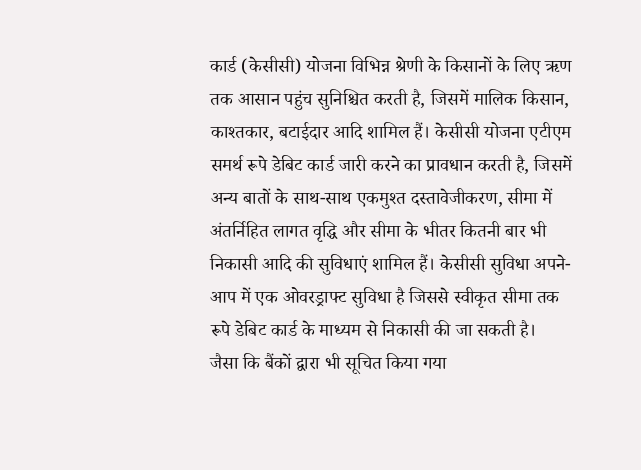कार्ड (केसीसी) योजना विभिन्न श्रेणी के किसानों के लिए ऋण तक आसान पहुंच सुनिश्चित करती है, जिसमें मालिक किसान, काश्तकार, बटाईदार आदि शामिल हैं। केसीसी योजना एटीएम समर्थ रूपे डेबिट कार्ड जारी करने का प्रावधान करती है, जिसमें अन्य बातों के साथ-साथ एकमुश्त दस्तावेजीकरण, सीमा में अंतर्निहित लागत वृद्धि और सीमा के भीतर कितनी बार भी निकासी आदि की सुविधाएं शामिल हैं। केसीसी सुविधा अपने-आप में एक ओवरड्राफ्ट सुविधा है जिससे स्वीकृत सीमा तक रूपे डेबिट कार्ड के माध्यम से निकासी की जा सकती है।
जैसा कि बैंकों द्वारा भी सूचित किया गया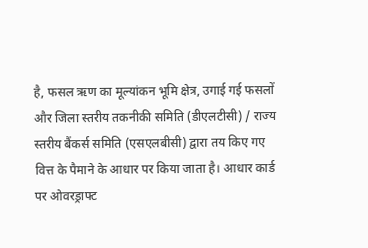है, फसल ऋण का मूल्यांकन भूमि क्षेत्र, उगाई गई फसलों और जिला स्तरीय तकनीकी समिति (डीएलटीसी) / राज्य स्तरीय बैंकर्स समिति (एसएलबीसी) द्वारा तय किए गए वित्त के पैमाने के आधार पर किया जाता है। आधार कार्ड पर ओवरड्राफ्ट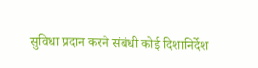सुविधा प्रदान करने संबंधी कोई दिशानिर्देश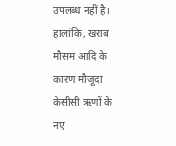उपलब्ध नहीं है। हालांकि, खराब मौसम आदि के कारण मौजूदा केसीसी ऋणों के नए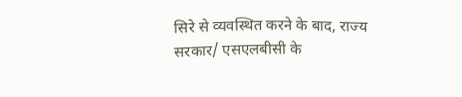सिरे से व्यवस्थित करने के बाद, राज्य सरकार/ एसएलबीसी के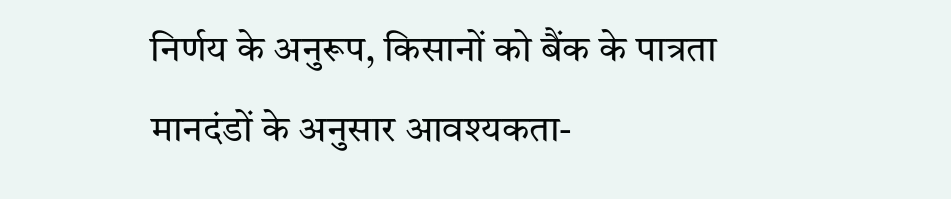निर्णय के अनुरूप, किसानों को बैंक के पात्रता मानदंडों के अनुसार आवश्यकता-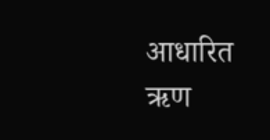आधारित ऋण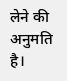लेने की अनुमति है।